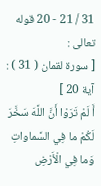31 / 21 - 20 قوله تعالى :
[ سورة لقمان ( 31 ) : آية 20 ]
أَ لَمْ تَرَوْا أَنَّ اللَّهَ سَخَّرَ لَكُمْ ما فِي السَّماواتِ وَما فِي الْأَرْضِ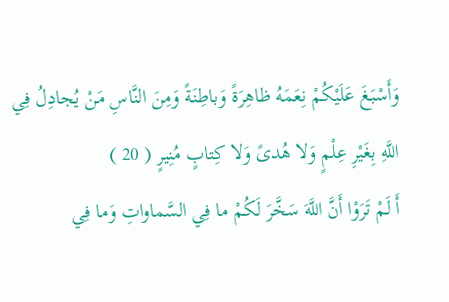وَأَسْبَغَ عَلَيْكُمْ نِعَمَهُ ظاهِرَةً وَباطِنَةً وَمِنَ النَّاسِ مَنْ يُجادِلُ فِي اللَّهِ بِغَيْرِ عِلْمٍ وَلا هُدىً وَلا كِتابٍ مُنِيرٍ ( 20 )
أَ لَمْ تَرَوْا أَنَّ اللَّهَ سَخَّرَ لَكُمْ ما فِي السَّماواتِ وَما فِي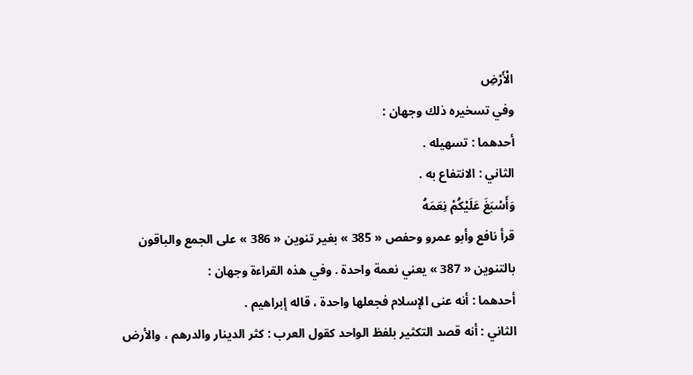الْأَرْضِ
وفي تسخيره ذلك وجهان :
أحدهما : تسهيله .
الثاني : الانتفاع به .
وَأَسْبَغَ عَلَيْكُمْ نِعَمَهُ
قرأ نافع وأبو عمرو وحفص « 385 » بغير تنوين « 386 » على الجمع والباقون بالتنوين « 387 » يعني نعمة واحدة . وفي هذه القراءة وجهان :
أحدهما : أنه عنى الإسلام فجعلها واحدة ، قاله إبراهيم .
الثاني : أنه قصد التكثير بلفظ الواحد كقول العرب : كثر الدينار والدرهم ، والأرض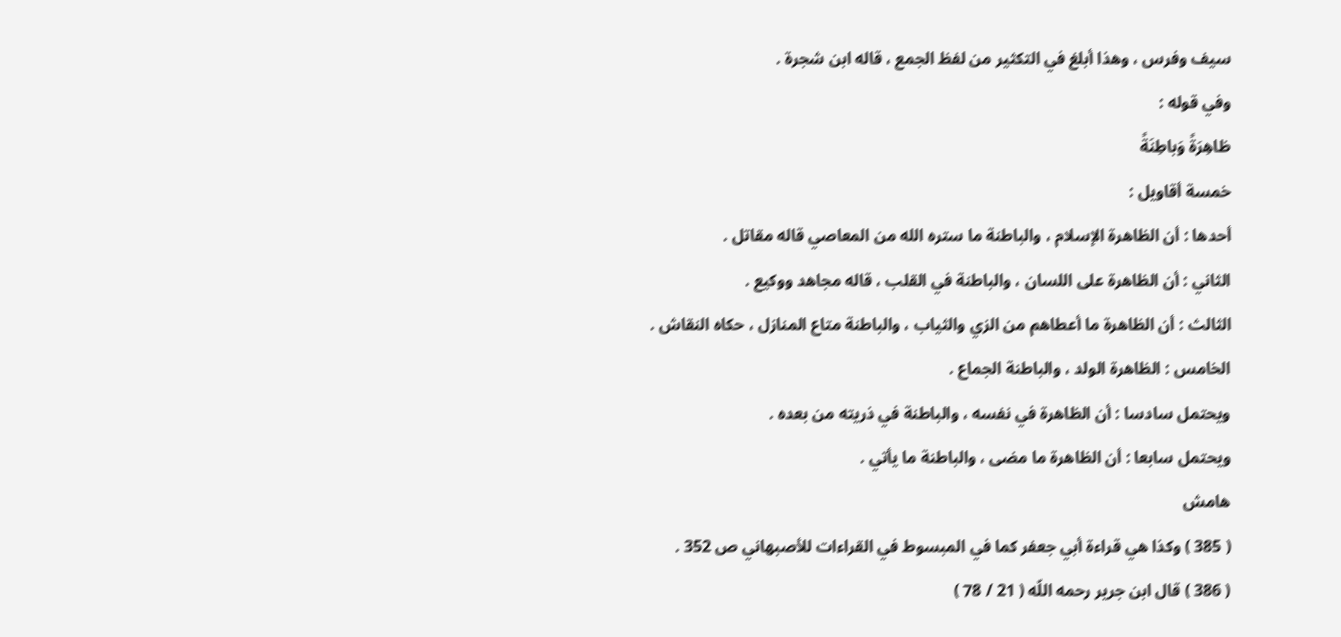سيف وفرس ، وهذا أبلغ في التكثير من لفظ الجمع ، قاله ابن شجرة .
وفي قوله :
ظاهِرَةً وَباطِنَةً
خمسة أقاويل :
أحدها : أن الظاهرة الإسلام ، والباطنة ما ستره الله من المعاصي قاله مقاتل .
الثاني : أن الظاهرة على اللسان ، والباطنة في القلب ، قاله مجاهد ووكيع .
الثالث : أن الظاهرة ما أعطاهم من الزي والثياب ، والباطنة متاع المنازل ، حكاه النقاش .
الخامس : الظاهرة الولد ، والباطنة الجماع .
ويحتمل سادسا : أن الظاهرة في نفسه ، والباطنة في ذريته من بعده .
ويحتمل سابعا : أن الظاهرة ما مضى ، والباطنة ما يأتي .
هامش
( 385 ) وكذا هي قراءة أبي جعفر كما في المبسوط في القراءات للأصبهاني ص 352 .
( 386 ) قال ابن جرير رحمه اللّه ( 21 / 78 )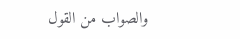والصواب من القول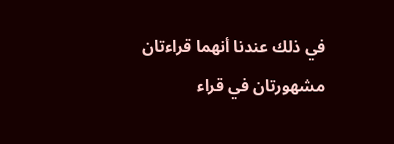في ذلك عندنا أنهما قراءتان مشهورتان في قراء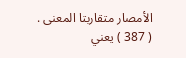الأمصار متقاربتا المعنى .
( 387 ) يعني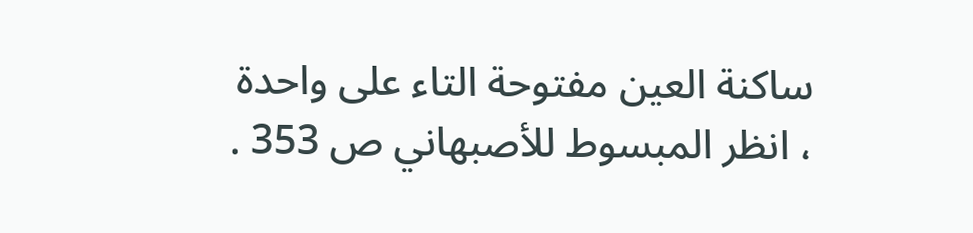ساكنة العين مفتوحة التاء على واحدة ، انظر المبسوط للأصبهاني ص 353 .